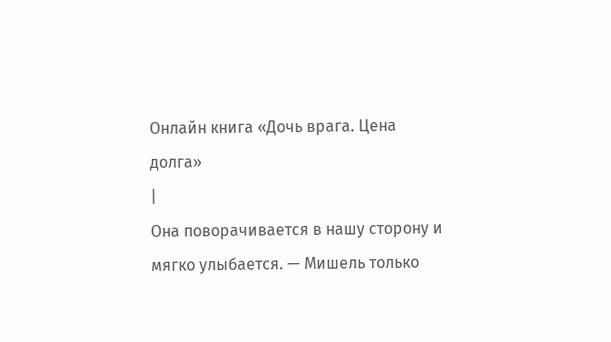Онлайн книга «Дочь врага. Цена долга»
|
Она поворачивается в нашу сторону и мягко улыбается. — Мишель только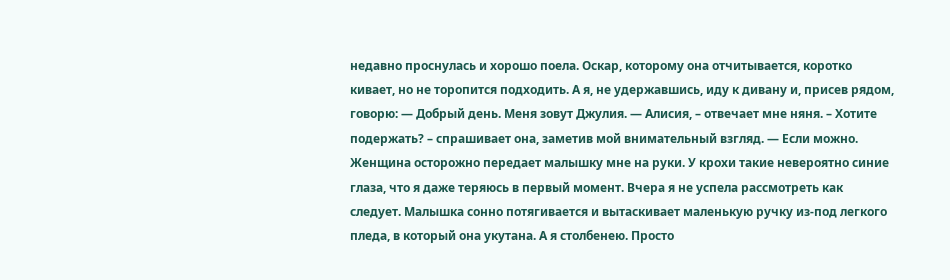недавно проснулась и хорошо поела. Оскар, которому она отчитывается, коротко кивает, но не торопится подходить. А я, не удержавшись, иду к дивану и, присев рядом, говорю: — Добрый день. Меня зовут Джулия. — Алисия, – отвечает мне няня. – Хотите подержать? – спрашивает она, заметив мой внимательный взгляд. — Если можно. Женщина осторожно передает малышку мне на руки. У крохи такие невероятно синие глаза, что я даже теряюсь в первый момент. Вчера я не успела рассмотреть как следует. Малышка сонно потягивается и вытаскивает маленькую ручку из-под легкого пледа, в который она укутана. А я столбенею. Просто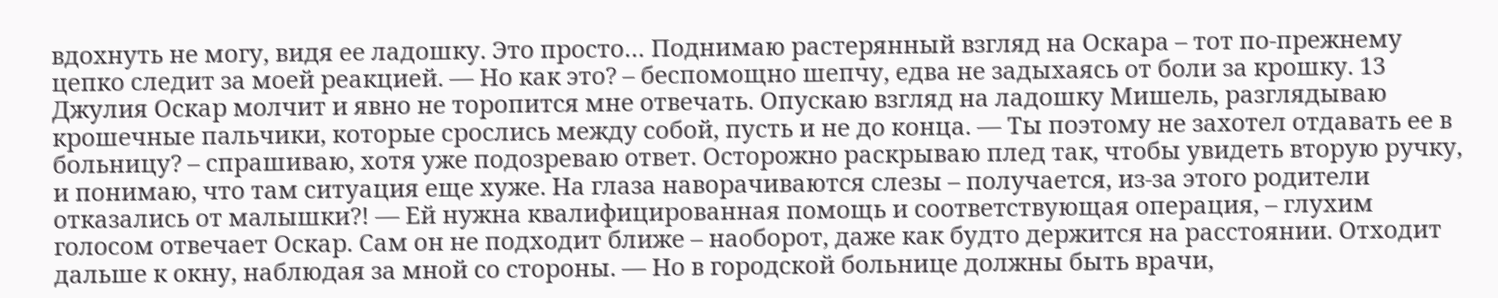вдохнуть не могу, видя ее ладошку. Это просто… Поднимаю растерянный взгляд на Оскара – тот по-прежнему цепко следит за моей реакцией. — Но как это? – беспомощно шепчу, едва не задыхаясь от боли за крошку. 13 Джулия Оскар молчит и явно не торопится мне отвечать. Опускаю взгляд на ладошку Мишель, разглядываю крошечные пальчики, которые срослись между собой, пусть и не до конца. — Ты поэтому не захотел отдавать ее в больницу? – спрашиваю, хотя уже подозреваю ответ. Осторожно раскрываю плед так, чтобы увидеть вторую ручку, и понимаю, что там ситуация еще хуже. На глаза наворачиваются слезы – получается, из-за этого родители отказались от малышки?! — Ей нужна квалифицированная помощь и соответствующая операция, – глухим голосом отвечает Оскар. Сам он не подходит ближе – наоборот, даже как будто держится на расстоянии. Отходит дальше к окну, наблюдая за мной со стороны. — Но в городской больнице должны быть врачи,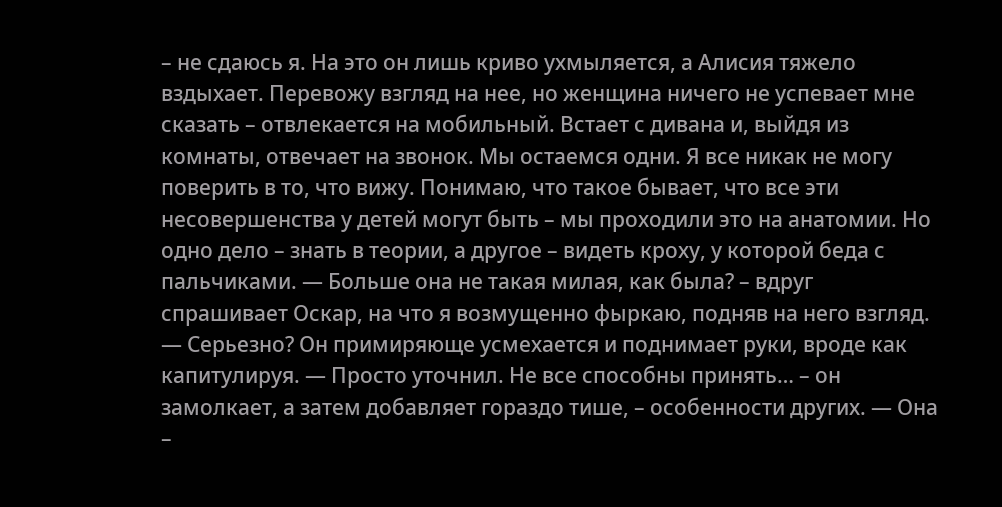– не сдаюсь я. На это он лишь криво ухмыляется, а Алисия тяжело вздыхает. Перевожу взгляд на нее, но женщина ничего не успевает мне сказать – отвлекается на мобильный. Встает с дивана и, выйдя из комнаты, отвечает на звонок. Мы остаемся одни. Я все никак не могу поверить в то, что вижу. Понимаю, что такое бывает, что все эти несовершенства у детей могут быть – мы проходили это на анатомии. Но одно дело – знать в теории, а другое – видеть кроху, у которой беда с пальчиками. — Больше она не такая милая, как была? – вдруг спрашивает Оскар, на что я возмущенно фыркаю, подняв на него взгляд. — Серьезно? Он примиряюще усмехается и поднимает руки, вроде как капитулируя. — Просто уточнил. Не все способны принять… – он замолкает, а затем добавляет гораздо тише, – особенности других. — Она –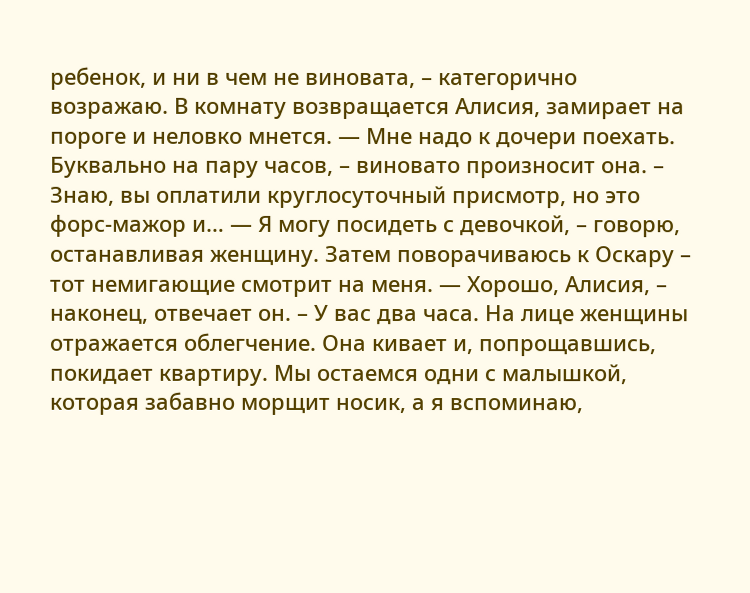ребенок, и ни в чем не виновата, – категорично возражаю. В комнату возвращается Алисия, замирает на пороге и неловко мнется. — Мне надо к дочери поехать. Буквально на пару часов, – виновато произносит она. – Знаю, вы оплатили круглосуточный присмотр, но это форс-мажор и… — Я могу посидеть с девочкой, – говорю, останавливая женщину. Затем поворачиваюсь к Оскару – тот немигающие смотрит на меня. — Хорошо, Алисия, – наконец, отвечает он. – У вас два часа. На лице женщины отражается облегчение. Она кивает и, попрощавшись, покидает квартиру. Мы остаемся одни с малышкой, которая забавно морщит носик, а я вспоминаю,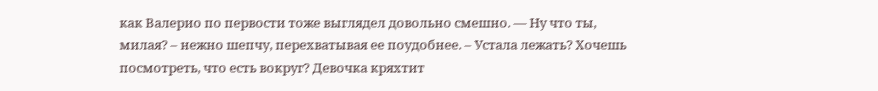как Валерио по первости тоже выглядел довольно смешно. — Ну что ты, милая? – нежно шепчу, перехватывая ее поудобнее. – Устала лежать? Хочешь посмотреть, что есть вокруг? Девочка кряхтит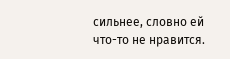сильнее, словно ей что-то не нравится.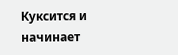Куксится и начинает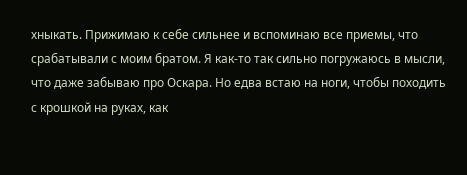хныкать. Прижимаю к себе сильнее и вспоминаю все приемы, что срабатывали с моим братом. Я как-то так сильно погружаюсь в мысли, что даже забываю про Оскара. Но едва встаю на ноги, чтобы походить с крошкой на руках, как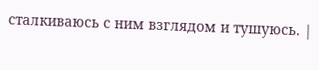сталкиваюсь с ним взглядом и тушуюсь. |